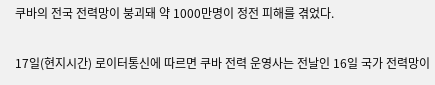쿠바의 전국 전력망이 붕괴돼 약 1000만명이 정전 피해를 겪었다.

17일(현지시간) 로이터통신에 따르면 쿠바 전력 운영사는 전날인 16일 국가 전력망이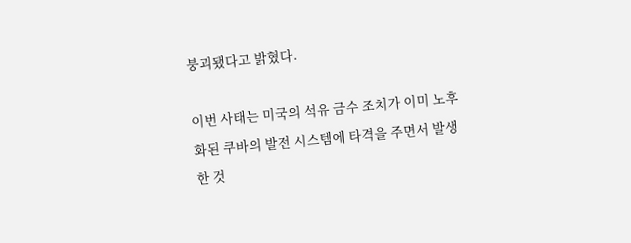붕괴됐다고 밝혔다.

이번 사태는 미국의 석유 금수 조치가 이미 노후화된 쿠바의 발전 시스템에 타격을 주면서 발생한 것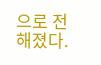으로 전해졌다.